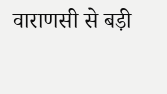वाराणसी से बड़ी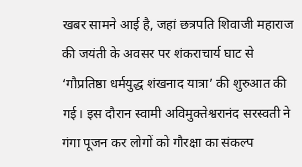खबर सामने आई है, जहां छत्रपति शिवाजी महाराज की जयंती के अवसर पर शंकराचार्य घाट से ‘गौप्रतिष्ठा धर्मयुद्ध शंखनाद यात्रा’ की शुरुआत की गई। इस दौरान स्वामी अविमुक्तेश्वरानंद सरस्वती ने गंगा पूजन कर लोगों को गौरक्षा का संकल्प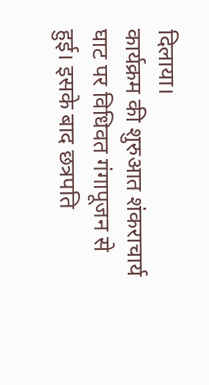दिलाया।
कार्यक्रम की शुरुआत शंकराचार्य घाट पर विधिवत गंगापूजन से हुई। इसके बाद छत्रपति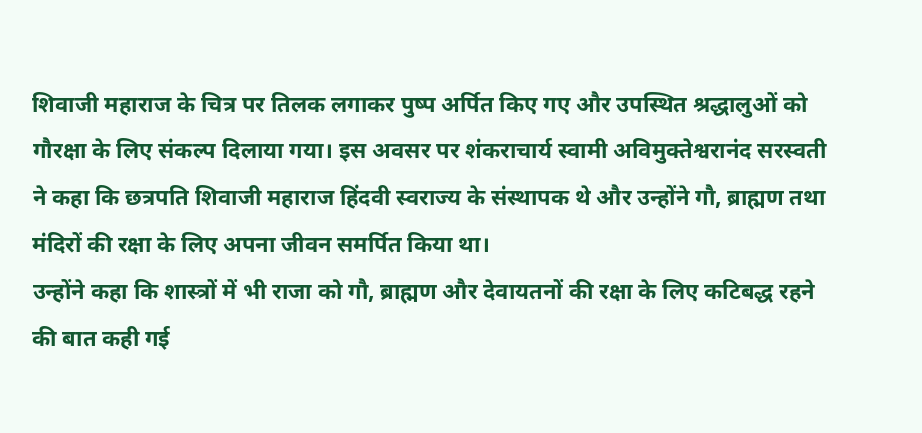शिवाजी महाराज के चित्र पर तिलक लगाकर पुष्प अर्पित किए गए और उपस्थित श्रद्धालुओं को गौरक्षा के लिए संकल्प दिलाया गया। इस अवसर पर शंकराचार्य स्वामी अविमुक्तेश्वरानंद सरस्वती ने कहा कि छत्रपति शिवाजी महाराज हिंदवी स्वराज्य के संस्थापक थे और उन्होंने गौ, ब्राह्मण तथा मंदिरों की रक्षा के लिए अपना जीवन समर्पित किया था।
उन्होंने कहा कि शास्त्रों में भी राजा को गौ, ब्राह्मण और देवायतनों की रक्षा के लिए कटिबद्ध रहने की बात कही गई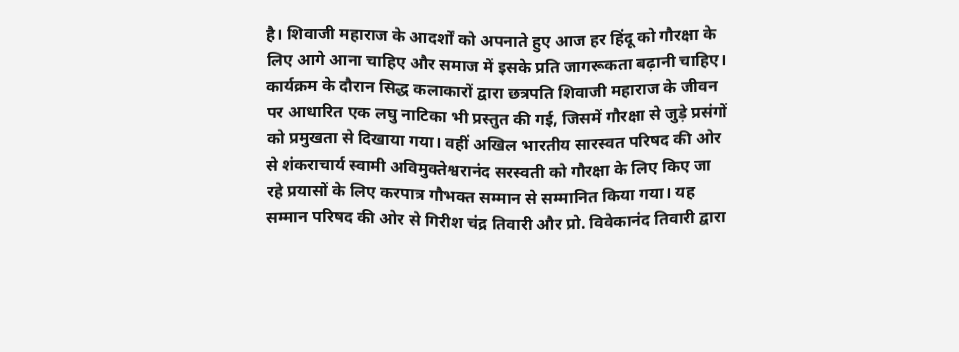है। शिवाजी महाराज के आदर्शों को अपनाते हुए आज हर हिंदू को गौरक्षा के लिए आगे आना चाहिए और समाज में इसके प्रति जागरूकता बढ़ानी चाहिए।
कार्यक्रम के दौरान सिद्ध कलाकारों द्वारा छत्रपति शिवाजी महाराज के जीवन पर आधारित एक लघु नाटिका भी प्रस्तुत की गई, जिसमें गौरक्षा से जुड़े प्रसंगों को प्रमुखता से दिखाया गया। वहीं अखिल भारतीय सारस्वत परिषद की ओर से शंकराचार्य स्वामी अविमुक्तेश्वरानंद सरस्वती को गौरक्षा के लिए किए जा रहे प्रयासों के लिए करपात्र गौभक्त सम्मान से सम्मानित किया गया। यह सम्मान परिषद की ओर से गिरीश चंद्र तिवारी और प्रो. विवेकानंद तिवारी द्वारा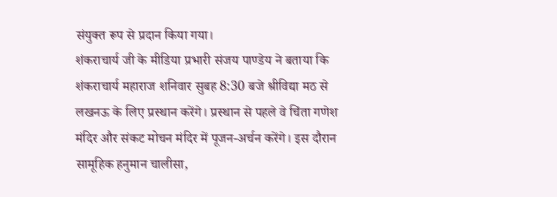संयुक्त रूप से प्रदान किया गया।
शंकराचार्य जी के मीडिया प्रभारी संजय पाण्डेय ने बताया कि शंकराचार्य महाराज शनिवार सुबह 8:30 बजे श्रीविद्या मठ से लखनऊ के लिए प्रस्थान करेंगे। प्रस्थान से पहले वे चिंता गणेश मंदिर और संकट मोचन मंदिर में पूजन-अर्चन करेंगे। इस दौरान सामूहिक हनुमान चालीसा,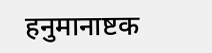हनुमानाष्टक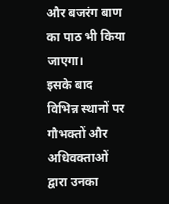और बजरंग बाण का पाठ भी किया जाएगा।
इसके बाद विभिन्न स्थानों पर गौभक्तों और अधिवक्ताओं द्वारा उनका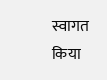स्वागत किया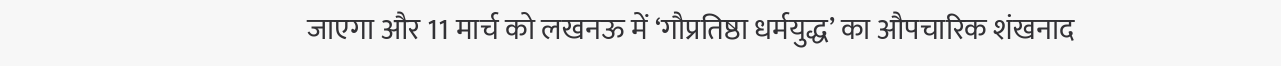जाएगा और 11 मार्च को लखनऊ में ‘गौप्रतिष्ठा धर्मयुद्ध’ का औपचारिक शंखनाद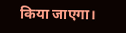किया जाएगा।